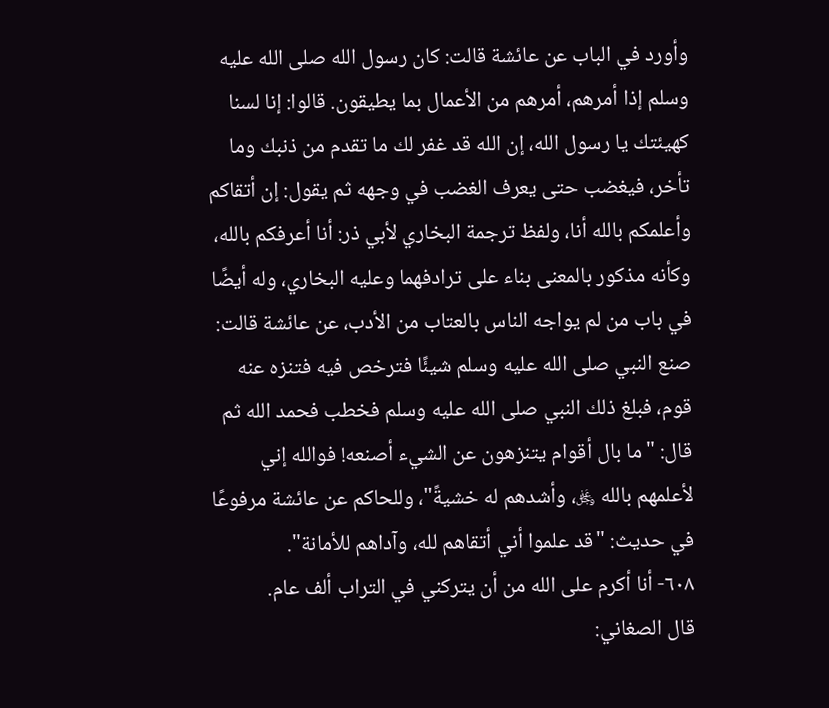وأورد في الباب عن عائشة قالت: كان رسول الله صلى الله عليه وسلم إذا أمرهم، أمرهم من الأعمال بما يطيقون. قالوا: إنا لسنا كهيئتك يا رسول الله، إن الله قد غفر لك ما تقدم من ذنبك وما تأخر، فيغضب حتى يعرف الغضب في وجهه ثم يقول: إن أتقاكم وأعلمكم بالله أنا، ولفظ ترجمة البخاري لأبي ذر: أنا أعرفكم بالله، وكأنه مذكور بالمعنى بناء على ترادفهما وعليه البخاري، وله أيضًا في باب من لم يواجه الناس بالعتاب من الأدب، عن عائشة قالت: صنع النبي صلى الله عليه وسلم شيئًا فترخص فيه فتنزه عنه قوم، فبلغ ذلك النبي صلى الله عليه وسلم فخطب فحمد الله ثم قال: "ما بال أقوام يتنزهون عن الشيء أصنعه! فوالله إني لأعلمهم بالله ﷿، وأشدهم له خشيةً"، وللحاكم عن عائشة مرفوعًا في حديث: "قد علموا أني أتقاهم لله، وآداهم للأمانة".
٦٠٨- أنا أكرم على الله من أن يتركني في التراب ألف عام.
قال الصغاني: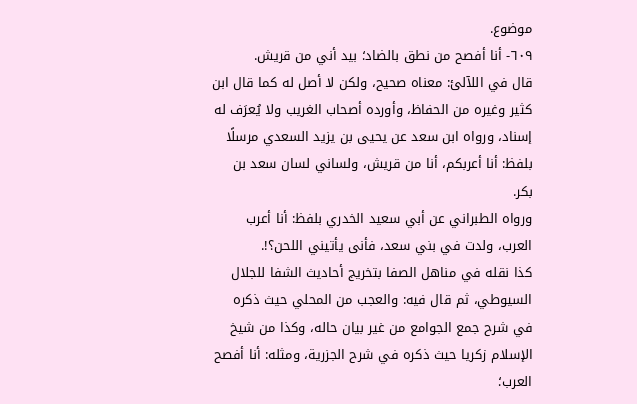موضوع.
٦٠٩- أنا أفصح من نطق بالضاد؛ بيد أني من قريش.
قال في اللآلئ: معناه صحيح، ولكن لا أصل له كما قال ابن كثير وغيره من الحفاظ، وأورده أصحاب الغريب ولا يُعرَف له إسناد، ورواه ابن سعد عن يحيى بن يزيد السعدي مرسلًا بلفظ: أنا أعربكم، أنا من قريش، ولساني لسان سعد بن بكر.
ورواه الطبراني عن أبي سعيد الخدري بلفظ: أنا أعرب العرب، ولدت في بني سعد، فأنى يأتيني اللحن؟!.
كذا نقله في مناهل الصفا بتخريج أحاديث الشفا للجلال السيوطي، ثم قال فيه: والعجب من المحلي حيث ذكره في شرح جمع الجوامع من غير بيان حاله، وكذا من شيخ الإسلام زكريا حيث ذكره في شرح الجزرية، ومثله: أنا أفصح العرب؛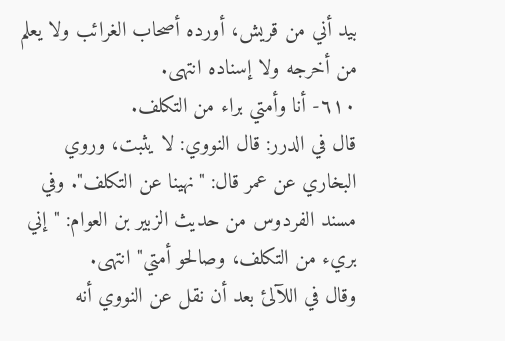بيد أني من قريش، أورده أصحاب الغرائب ولا يعلم من أخرجه ولا إسناده انتهى.
٦١٠- أنا وأمتي براء من التكلف.
قال في الدرر: قال النووي: لا يثبت، وروي البخاري عن عمر قال: "نهينا عن التكلف". وفي مسند الفردوس من حديث الزبير بن العوام: "إني بريء من التكلف، وصالحو أمتي" انتهى.
وقال في اللآلئ بعد أن نقل عن النووي أنه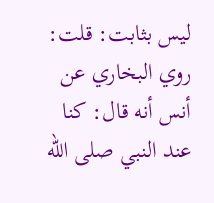ليس بثابت: قلت: روي البخاري عن أنس أنه قال: كنا عند النبي صلى الله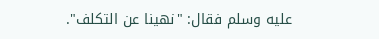عليه وسلم فقال: "نهينا عن التكلف".